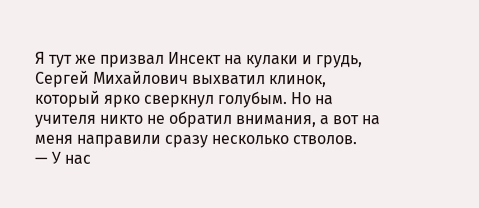Я тут же призвал Инсект на кулаки и грудь, Сергей Михайлович выхватил клинок, который ярко сверкнул голубым. Но на учителя никто не обратил внимания, а вот на меня направили сразу несколько стволов.
— У нас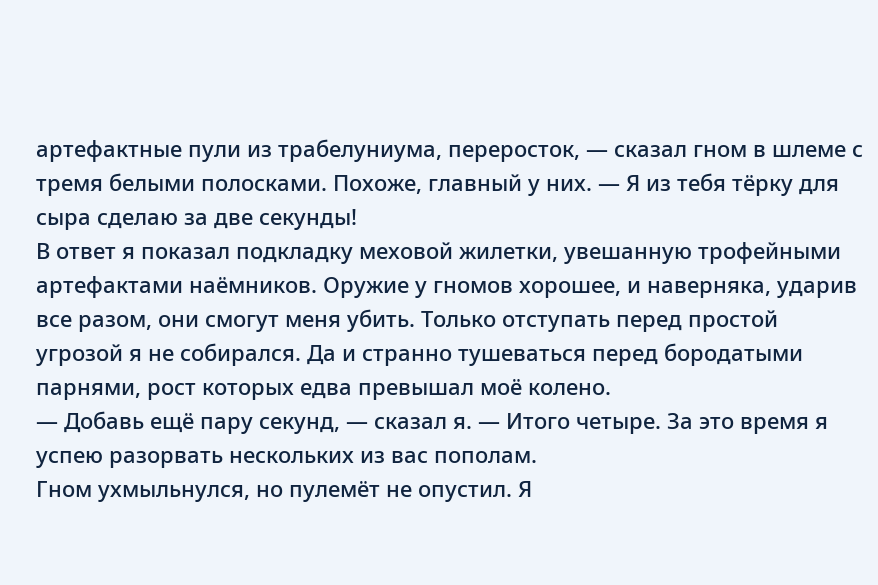артефактные пули из трабелуниума, переросток, — сказал гном в шлеме с тремя белыми полосками. Похоже, главный у них. — Я из тебя тёрку для сыра сделаю за две секунды!
В ответ я показал подкладку меховой жилетки, увешанную трофейными артефактами наёмников. Оружие у гномов хорошее, и наверняка, ударив все разом, они смогут меня убить. Только отступать перед простой угрозой я не собирался. Да и странно тушеваться перед бородатыми парнями, рост которых едва превышал моё колено.
— Добавь ещё пару секунд, — сказал я. — Итого четыре. За это время я успею разорвать нескольких из вас пополам.
Гном ухмыльнулся, но пулемёт не опустил. Я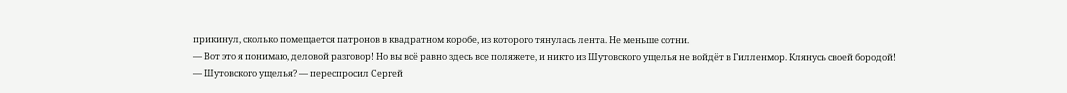прикинул, сколько помещается патронов в квадратном коробе, из которого тянулась лента. Не меньше сотни.
— Вот это я понимаю, деловой разговор! Но вы всё равно здесь все поляжете, и никто из Шутовского ущелья не войдёт в Гилленмор. Клянусь своей бородой!
— Шутовского ущелья? — переспросил Сергей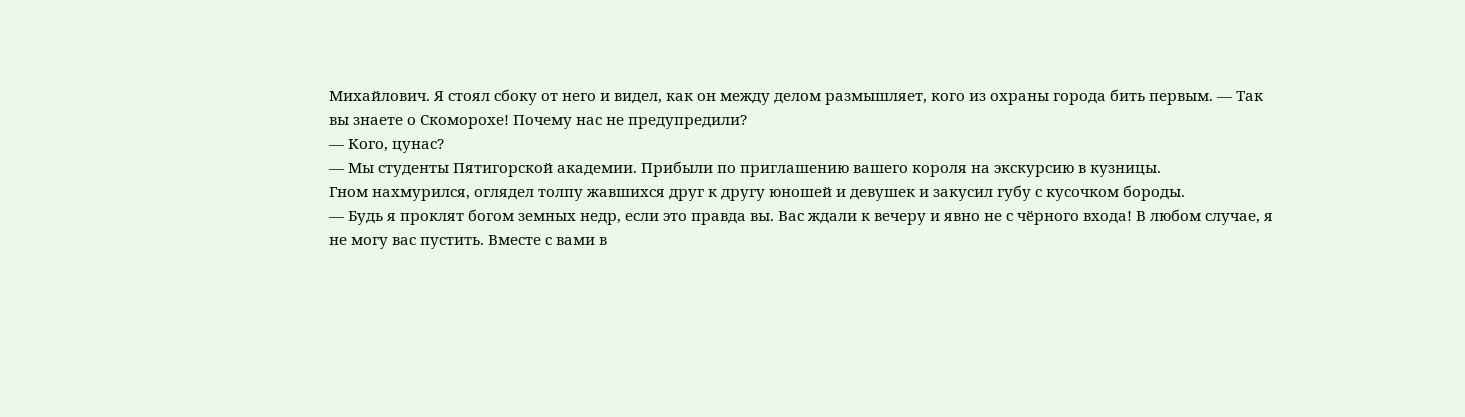Михайлович. Я стоял сбоку от него и видел, как он между делом размышляет, кого из охраны города бить первым. — Так вы знаете о Скоморохе! Почему нас не предупредили?
— Кого, цунас?
— Мы студенты Пятигорской академии. Прибыли по приглашению вашего короля на экскурсию в кузницы.
Гном нахмурился, оглядел толпу жавшихся друг к другу юношей и девушек и закусил губу с кусочком бороды.
— Будь я проклят богом земных недр, если это правда вы. Вас ждали к вечеру и явно не с чёрного входа! В любом случае, я не могу вас пустить. Вместе с вами в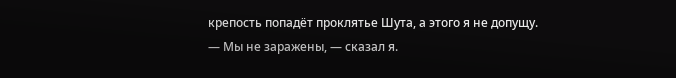крепость попадёт проклятье Шута, а этого я не допущу.
— Мы не заражены, — сказал я.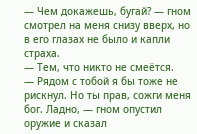— Чем докажешь, бугай? — гном смотрел на меня снизу вверх, но в его глазах не было и капли страха.
— Тем, что никто не смеётся.
— Рядом с тобой я бы тоже не рискнул. Но ты прав, сожги меня бог. Ладно, — гном опустил оружие и сказал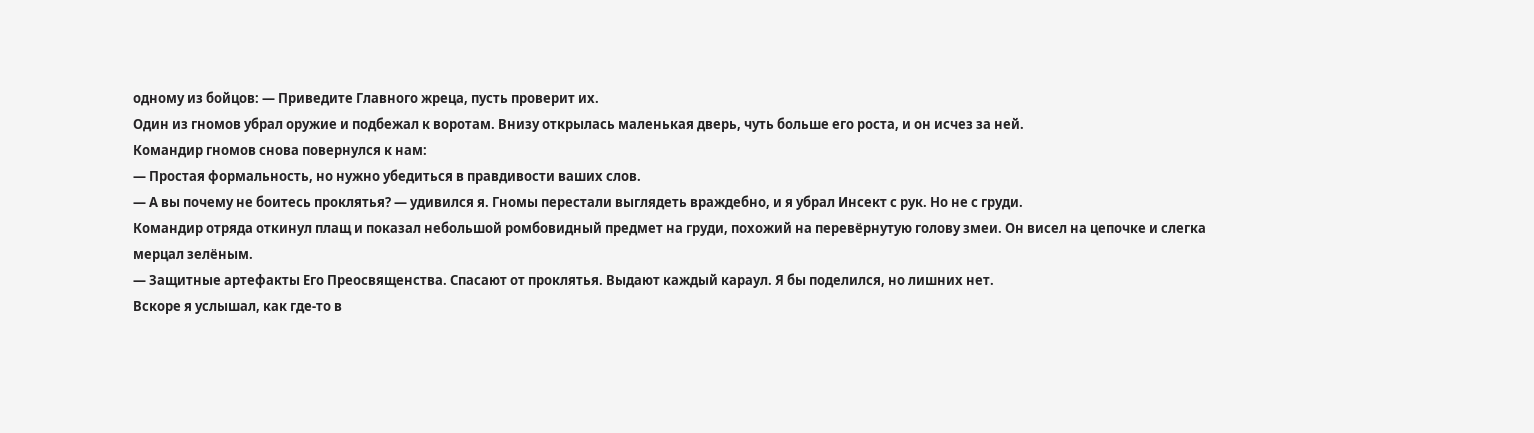одному из бойцов: — Приведите Главного жреца, пусть проверит их.
Один из гномов убрал оружие и подбежал к воротам. Внизу открылась маленькая дверь, чуть больше его роста, и он исчез за ней.
Командир гномов снова повернулся к нам:
— Простая формальность, но нужно убедиться в правдивости ваших слов.
— А вы почему не боитесь проклятья? — удивился я. Гномы перестали выглядеть враждебно, и я убрал Инсект с рук. Но не с груди.
Командир отряда откинул плащ и показал небольшой ромбовидный предмет на груди, похожий на перевёрнутую голову змеи. Он висел на цепочке и слегка мерцал зелёным.
— Защитные артефакты Его Преосвященства. Спасают от проклятья. Выдают каждый караул. Я бы поделился, но лишних нет.
Вскоре я услышал, как где-то в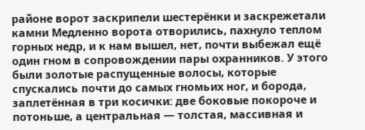районе ворот заскрипели шестерёнки и заскрежетали камни Медленно ворота отворились, пахнуло теплом горных недр, и к нам вышел, нет, почти выбежал ещё один гном в сопровождении пары охранников. У этого были золотые распущенные волосы, которые спускались почти до самых гномьих ног, и борода, заплетённая в три косички: две боковые покороче и потоньше, а центральная — толстая, массивная и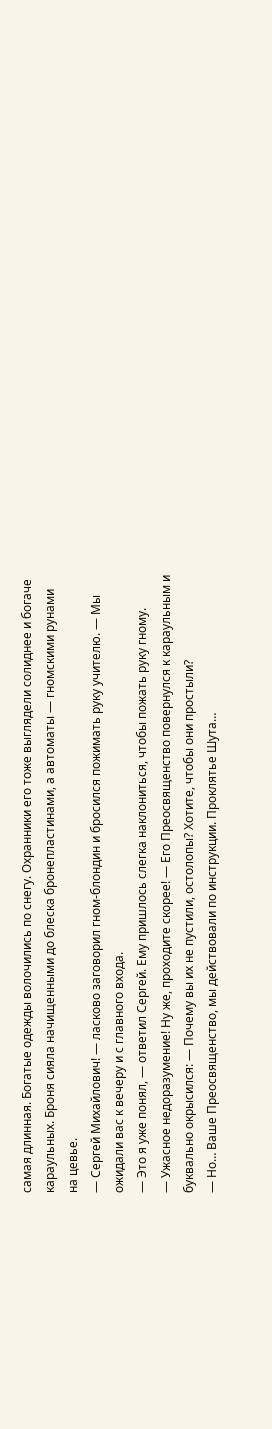самая длинная. Богатые одежды волочились по снегу. Охранники его тоже выглядели солиднее и богаче караульных. Броня сияла начищенными до блеска бронепластинами, а автоматы — гномскими рунами на цевье.
— Сергей Михайлович! — ласково заговорил гном-блондин и бросился пожимать руку учителю. — Мы ожидали вас к вечеру и с главного входа.
— Это я уже понял, — ответил Сергей. Ему пришлось слегка наклониться, чтобы пожать руку гному.
— Ужасное недоразумение! Ну же, проходите скорее! — Его Преосвященство повернулся к караульным и буквально окрысился: — Почему вы их не пустили, остолопы? Хотите, чтобы они простыли?
— Но… Ваше Преосвященство, мы действовали по инструкции. Проклятье Шута…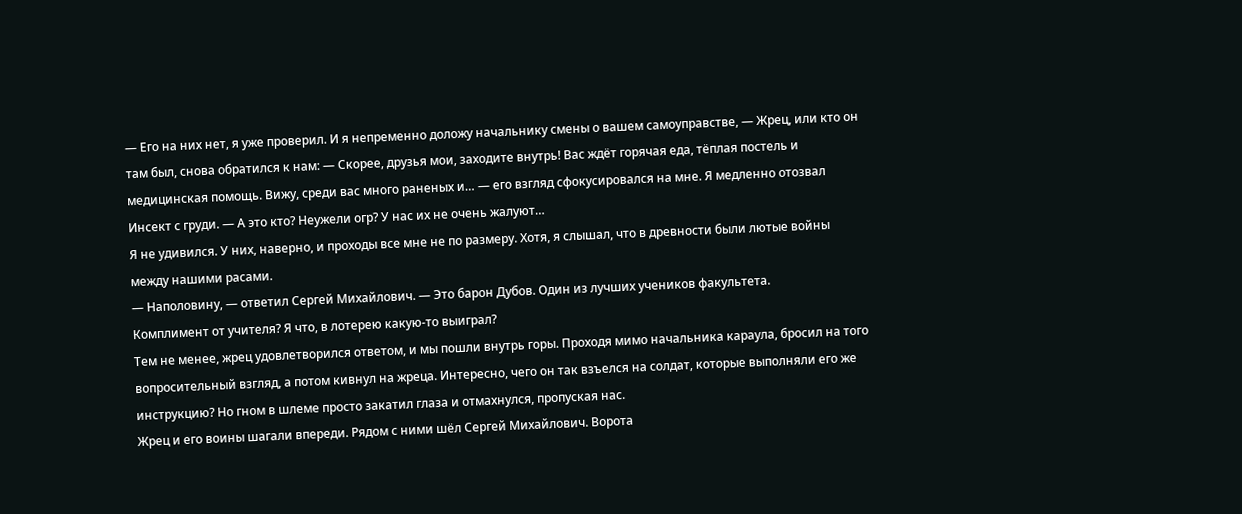— Его на них нет, я уже проверил. И я непременно доложу начальнику смены о вашем самоуправстве, — Жрец, или кто он там был, снова обратился к нам: — Скорее, друзья мои, заходите внутрь! Вас ждёт горячая еда, тёплая постель и медицинская помощь. Вижу, среди вас много раненых и… — его взгляд сфокусировался на мне. Я медленно отозвал Инсект с груди. — А это кто? Неужели огр? У нас их не очень жалуют…
Я не удивился. У них, наверно, и проходы все мне не по размеру. Хотя, я слышал, что в древности были лютые войны между нашими расами.
— Наполовину, — ответил Сергей Михайлович. — Это барон Дубов. Один из лучших учеников факультета.
Комплимент от учителя? Я что, в лотерею какую-то выиграл?
Тем не менее, жрец удовлетворился ответом, и мы пошли внутрь горы. Проходя мимо начальника караула, бросил на того вопросительный взгляд, а потом кивнул на жреца. Интересно, чего он так взъелся на солдат, которые выполняли его же инструкцию? Но гном в шлеме просто закатил глаза и отмахнулся, пропуская нас.
Жрец и его воины шагали впереди. Рядом с ними шёл Сергей Михайлович. Ворота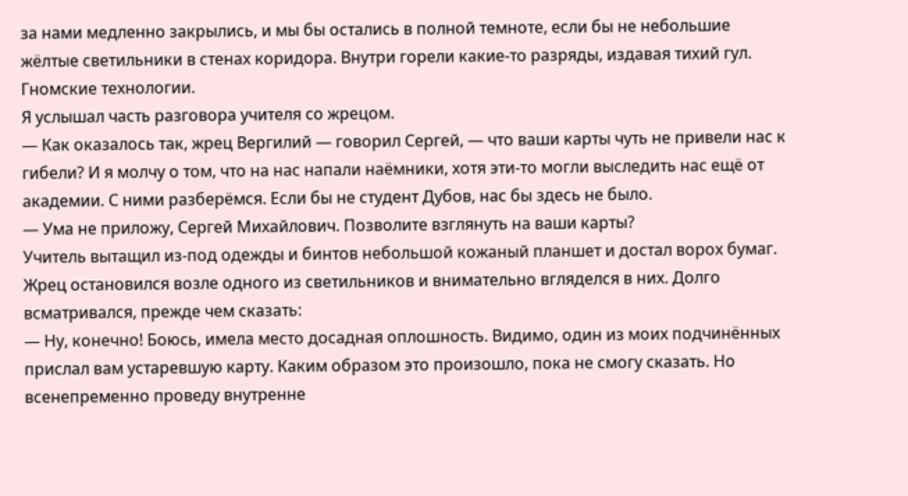за нами медленно закрылись, и мы бы остались в полной темноте, если бы не небольшие жёлтые светильники в стенах коридора. Внутри горели какие-то разряды, издавая тихий гул. Гномские технологии.
Я услышал часть разговора учителя со жрецом.
— Как оказалось так, жрец Вергилий — говорил Сергей, — что ваши карты чуть не привели нас к гибели? И я молчу о том, что на нас напали наёмники, хотя эти-то могли выследить нас ещё от академии. С ними разберёмся. Если бы не студент Дубов, нас бы здесь не было.
— Ума не приложу, Сергей Михайлович. Позволите взглянуть на ваши карты?
Учитель вытащил из-под одежды и бинтов небольшой кожаный планшет и достал ворох бумаг. Жрец остановился возле одного из светильников и внимательно вгляделся в них. Долго всматривался, прежде чем сказать:
— Ну, конечно! Боюсь, имела место досадная оплошность. Видимо, один из моих подчинённых прислал вам устаревшую карту. Каким образом это произошло, пока не смогу сказать. Но всенепременно проведу внутренне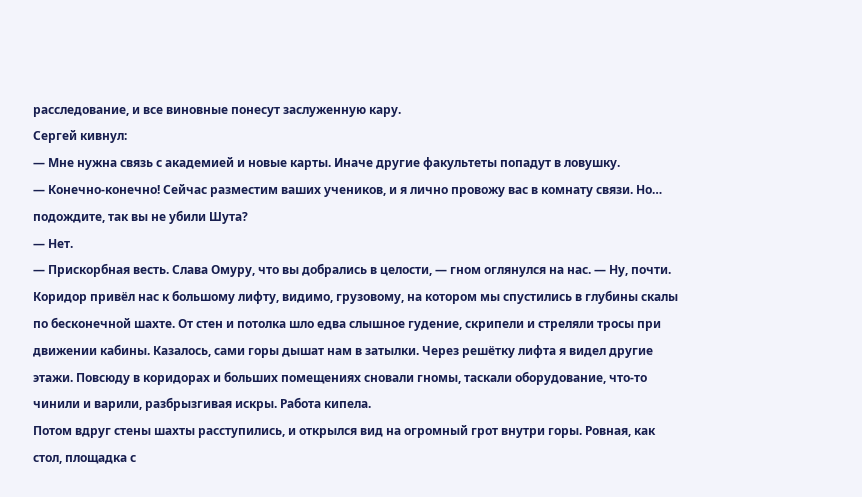расследование, и все виновные понесут заслуженную кару.
Сергей кивнул:
— Мне нужна связь с академией и новые карты. Иначе другие факультеты попадут в ловушку.
— Конечно-конечно! Сейчас разместим ваших учеников, и я лично провожу вас в комнату связи. Но… подождите, так вы не убили Шута?
— Нет.
— Прискорбная весть. Слава Омуру, что вы добрались в целости, — гном оглянулся на нас. — Ну, почти.
Коридор привёл нас к большому лифту, видимо, грузовому, на котором мы спустились в глубины скалы по бесконечной шахте. От стен и потолка шло едва слышное гудение, скрипели и стреляли тросы при движении кабины. Казалось, сами горы дышат нам в затылки. Через решётку лифта я видел другие этажи. Повсюду в коридорах и больших помещениях сновали гномы, таскали оборудование, что-то чинили и варили, разбрызгивая искры. Работа кипела.
Потом вдруг стены шахты расступились, и открылся вид на огромный грот внутри горы. Ровная, как стол, площадка с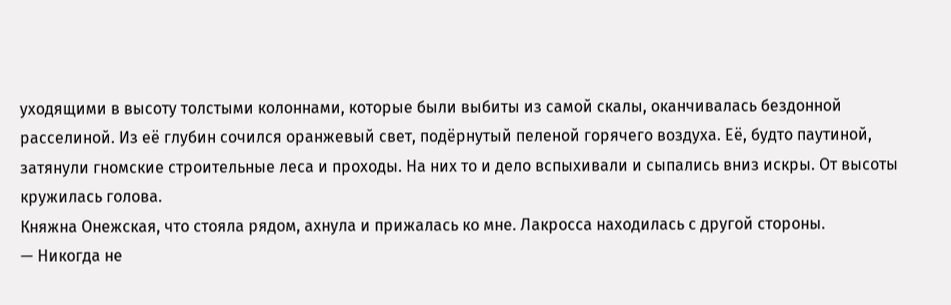уходящими в высоту толстыми колоннами, которые были выбиты из самой скалы, оканчивалась бездонной расселиной. Из её глубин сочился оранжевый свет, подёрнутый пеленой горячего воздуха. Её, будто паутиной, затянули гномские строительные леса и проходы. На них то и дело вспыхивали и сыпались вниз искры. От высоты кружилась голова.
Княжна Онежская, что стояла рядом, ахнула и прижалась ко мне. Лакросса находилась с другой стороны.
— Никогда не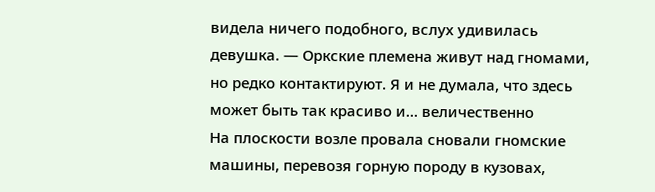видела ничего подобного, вслух удивилась девушка. — Оркские племена живут над гномами, но редко контактируют. Я и не думала, что здесь может быть так красиво и… величественно
На плоскости возле провала сновали гномские машины, перевозя горную породу в кузовах,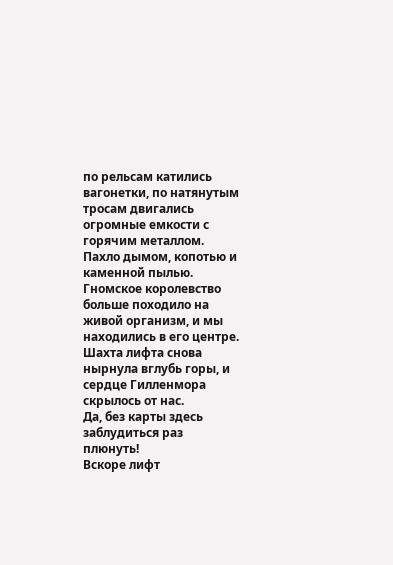по рельсам катились вагонетки, по натянутым тросам двигались огромные емкости с горячим металлом. Пахло дымом, копотью и каменной пылью. Гномское королевство больше походило на живой организм, и мы находились в его центре.
Шахта лифта снова нырнула вглубь горы, и сердце Гилленмора скрылось от нас.
Да, без карты здесь заблудиться раз плюнуть!
Вскоре лифт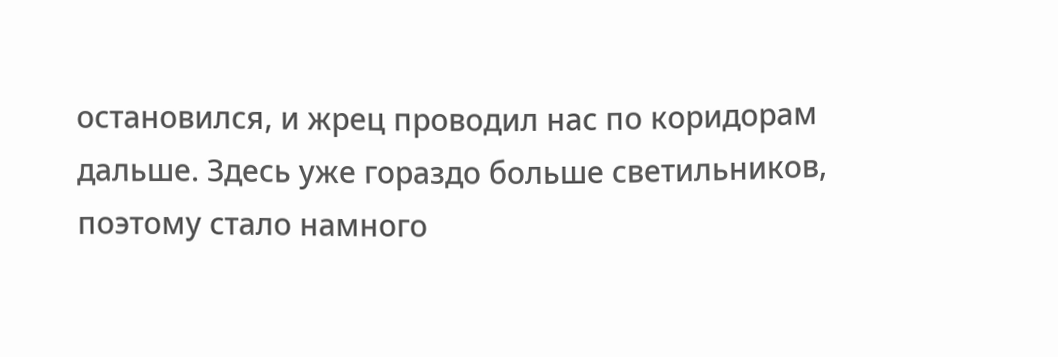остановился, и жрец проводил нас по коридорам дальше. Здесь уже гораздо больше светильников, поэтому стало намного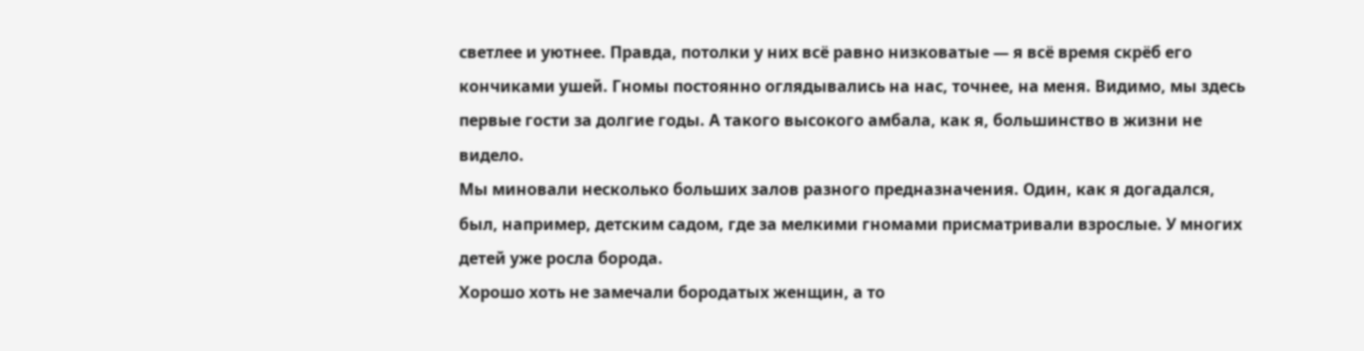светлее и уютнее. Правда, потолки у них всё равно низковатые — я всё время скрёб его кончиками ушей. Гномы постоянно оглядывались на нас, точнее, на меня. Видимо, мы здесь первые гости за долгие годы. А такого высокого амбала, как я, большинство в жизни не видело.
Мы миновали несколько больших залов разного предназначения. Один, как я догадался, был, например, детским садом, где за мелкими гномами присматривали взрослые. У многих детей уже росла борода.
Хорошо хоть не замечали бородатых женщин, а то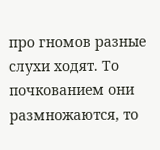про гномов разные слухи ходят. То почкованием они размножаются, то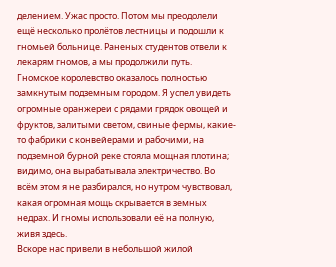делением. Ужас просто. Потом мы преодолели ещё несколько пролётов лестницы и подошли к гномьей больнице. Раненых студентов отвели к лекарям гномов, а мы продолжили путь.
Гномское королевство оказалось полностью замкнутым подземным городом. Я успел увидеть огромные оранжереи с рядами грядок овощей и фруктов, залитыми светом, свиные фермы, какие-то фабрики с конвейерами и рабочими, на подземной бурной реке стояла мощная плотина; видимо, она вырабатывала электричество. Во всём этом я не разбирался, но нутром чувствовал, какая огромная мощь скрывается в земных недрах. И гномы использовали её на полную, живя здесь.
Вскоре нас привели в небольшой жилой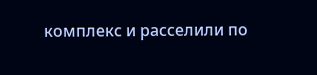комплекс и расселили по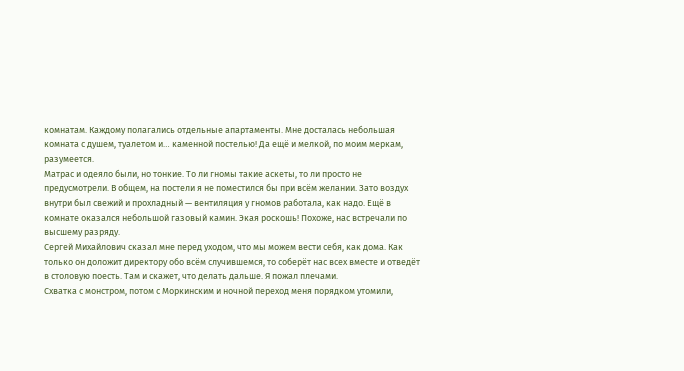комнатам. Каждому полагались отдельные апартаменты. Мне досталась небольшая комната с душем, туалетом и… каменной постелью! Да ещё и мелкой, по моим меркам, разумеется.
Матрас и одеяло были, но тонкие. То ли гномы такие аскеты, то ли просто не предусмотрели. В общем, на постели я не поместился бы при всём желании. Зато воздух внутри был свежий и прохладный — вентиляция у гномов работала, как надо. Ещё в комнате оказался небольшой газовый камин. Экая роскошь! Похоже, нас встречали по высшему разряду.
Сергей Михайлович сказал мне перед уходом, что мы можем вести себя, как дома. Как только он доложит директору обо всём случившемся, то соберёт нас всех вместе и отведёт в столовую поесть. Там и скажет, что делать дальше. Я пожал плечами.
Схватка с монстром, потом с Моркинским и ночной переход меня порядком утомили,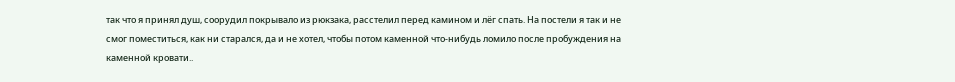так что я принял душ, соорудил покрывало из рюкзака, расстелил перед камином и лёг спать. На постели я так и не смог поместиться, как ни старался, да и не хотел, чтобы потом каменной что-нибудь ломило после пробуждения на каменной кровати..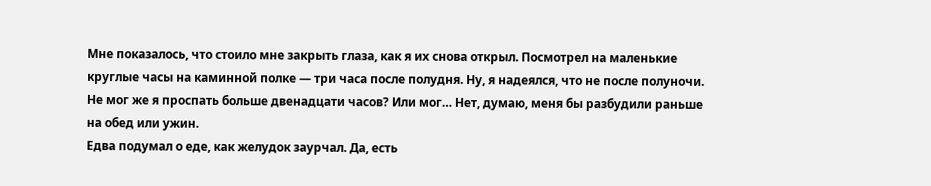Мне показалось, что стоило мне закрыть глаза, как я их снова открыл. Посмотрел на маленькие круглые часы на каминной полке — три часа после полудня. Ну, я надеялся, что не после полуночи. Не мог же я проспать больше двенадцати часов? Или мог… Нет, думаю, меня бы разбудили раньше на обед или ужин.
Едва подумал о еде, как желудок заурчал. Да, есть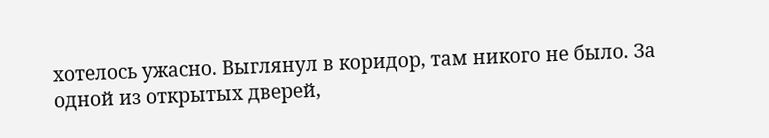хотелось ужасно. Выглянул в коридор, там никого не было. За одной из открытых дверей,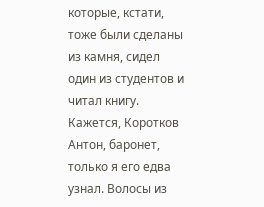которые, кстати, тоже были сделаны из камня, сидел один из студентов и читал книгу. Кажется, Коротков Антон, баронет, только я его едва узнал. Волосы из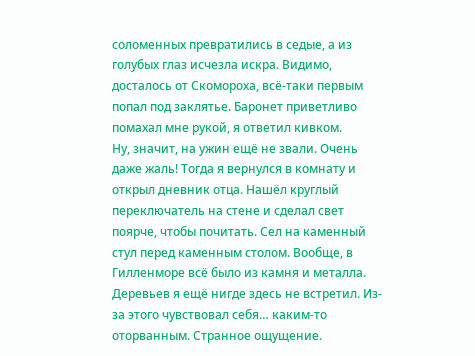соломенных превратились в седые, а из голубых глаз исчезла искра. Видимо, досталось от Скомороха, всё-таки первым попал под заклятье. Баронет приветливо помахал мне рукой, я ответил кивком.
Ну, значит, на ужин ещё не звали. Очень даже жаль! Тогда я вернулся в комнату и открыл дневник отца. Нашёл круглый переключатель на стене и сделал свет поярче, чтобы почитать. Сел на каменный стул перед каменным столом. Вообще, в Гилленморе всё было из камня и металла. Деревьев я ещё нигде здесь не встретил. Из-за этого чувствовал себя… каким-то оторванным. Странное ощущение.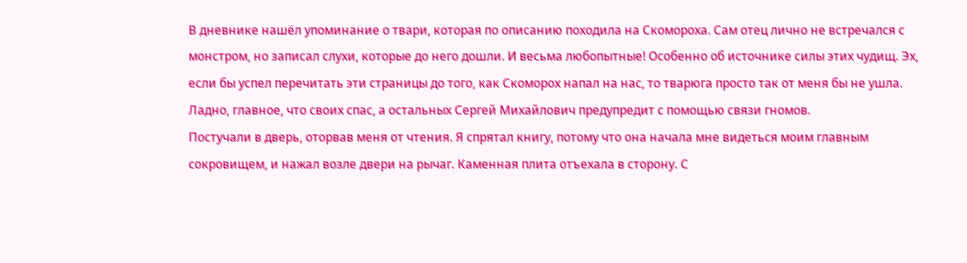В дневнике нашёл упоминание о твари, которая по описанию походила на Скомороха. Сам отец лично не встречался с монстром, но записал слухи, которые до него дошли. И весьма любопытные! Особенно об источнике силы этих чудищ. Эх, если бы успел перечитать эти страницы до того, как Скоморох напал на нас, то тварюга просто так от меня бы не ушла. Ладно, главное, что своих спас, а остальных Сергей Михайлович предупредит с помощью связи гномов.
Постучали в дверь, оторвав меня от чтения. Я спрятал книгу, потому что она начала мне видеться моим главным сокровищем, и нажал возле двери на рычаг. Каменная плита отъехала в сторону. С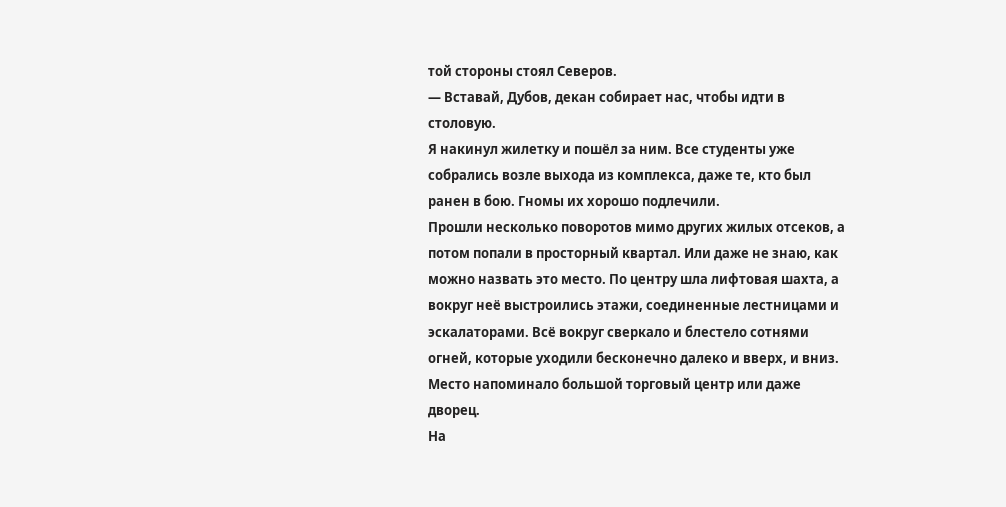той стороны стоял Северов.
— Вставай, Дубов, декан собирает нас, чтобы идти в столовую.
Я накинул жилетку и пошёл за ним. Все студенты уже собрались возле выхода из комплекса, даже те, кто был ранен в бою. Гномы их хорошо подлечили.
Прошли несколько поворотов мимо других жилых отсеков, а потом попали в просторный квартал. Или даже не знаю, как можно назвать это место. По центру шла лифтовая шахта, а вокруг неё выстроились этажи, соединенные лестницами и эскалаторами. Всё вокруг сверкало и блестело сотнями огней, которые уходили бесконечно далеко и вверх, и вниз. Место напоминало большой торговый центр или даже дворец.
На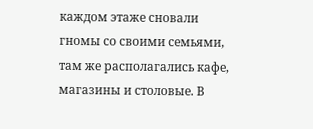каждом этаже сновали гномы со своими семьями, там же располагались кафе, магазины и столовые. В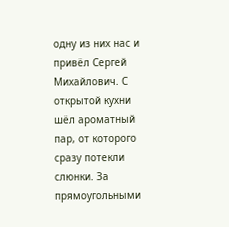одну из них нас и привёл Сергей Михайлович. С открытой кухни шёл ароматный пар, от которого сразу потекли слюнки. За прямоугольными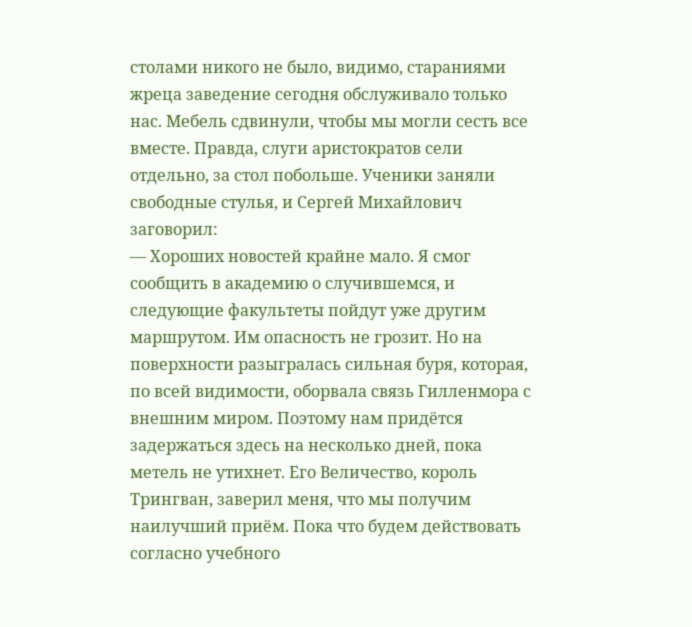столами никого не было, видимо, стараниями жреца заведение сегодня обслуживало только нас. Мебель сдвинули, чтобы мы могли сесть все вместе. Правда, слуги аристократов сели отдельно, за стол побольше. Ученики заняли свободные стулья, и Сергей Михайлович заговорил:
— Хороших новостей крайне мало. Я смог сообщить в академию о случившемся, и следующие факультеты пойдут уже другим маршрутом. Им опасность не грозит. Но на поверхности разыгралась сильная буря, которая, по всей видимости, оборвала связь Гилленмора с внешним миром. Поэтому нам придётся задержаться здесь на несколько дней, пока метель не утихнет. Его Величество, король Трингван, заверил меня, что мы получим наилучший приём. Пока что будем действовать согласно учебного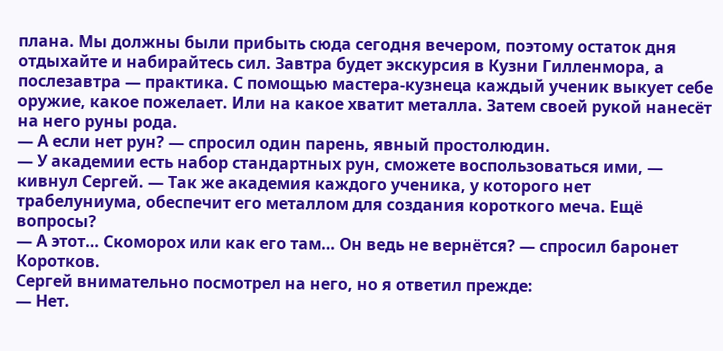плана. Мы должны были прибыть сюда сегодня вечером, поэтому остаток дня отдыхайте и набирайтесь сил. Завтра будет экскурсия в Кузни Гилленмора, а послезавтра — практика. С помощью мастера-кузнеца каждый ученик выкует себе оружие, какое пожелает. Или на какое хватит металла. Затем своей рукой нанесёт на него руны рода.
— А если нет рун? — спросил один парень, явный простолюдин.
— У академии есть набор стандартных рун, сможете воспользоваться ими, — кивнул Сергей. — Так же академия каждого ученика, у которого нет трабелуниума, обеспечит его металлом для создания короткого меча. Ещё вопросы?
— А этот… Скоморох или как его там… Он ведь не вернётся? — спросил баронет Коротков.
Сергей внимательно посмотрел на него, но я ответил прежде:
— Нет.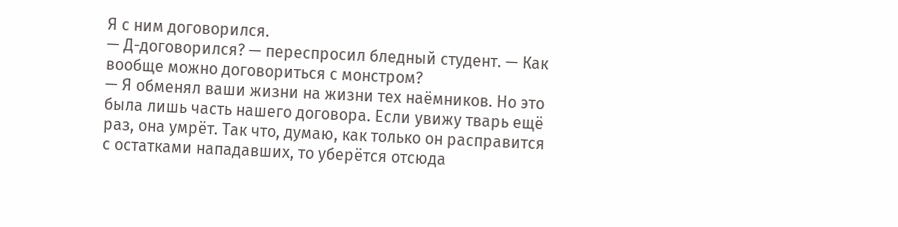Я с ним договорился.
— Д-договорился? — переспросил бледный студент. — Как вообще можно договориться с монстром?
— Я обменял ваши жизни на жизни тех наёмников. Но это была лишь часть нашего договора. Если увижу тварь ещё раз, она умрёт. Так что, думаю, как только он расправится с остатками нападавших, то уберётся отсюда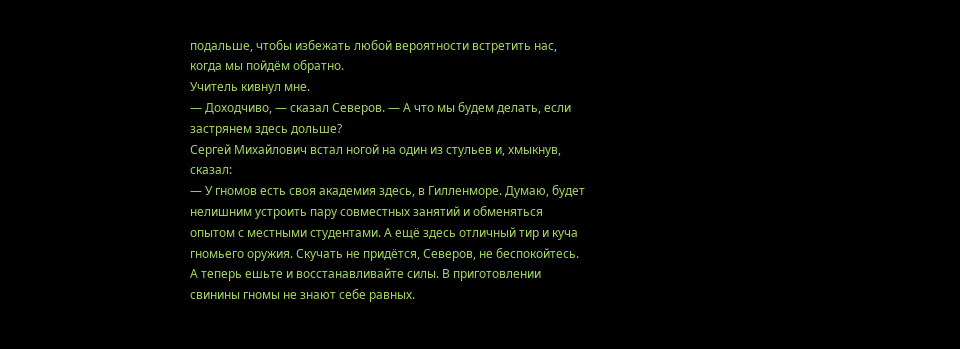подальше, чтобы избежать любой вероятности встретить нас, когда мы пойдём обратно.
Учитель кивнул мне.
— Доходчиво, — сказал Северов. — А что мы будем делать, если застрянем здесь дольше?
Сергей Михайлович встал ногой на один из стульев и, хмыкнув, сказал:
— У гномов есть своя академия здесь, в Гилленморе. Думаю, будет нелишним устроить пару совместных занятий и обменяться опытом с местными студентами. А ещё здесь отличный тир и куча гномьего оружия. Скучать не придётся, Северов, не беспокойтесь. А теперь ешьте и восстанавливайте силы. В приготовлении свинины гномы не знают себе равных.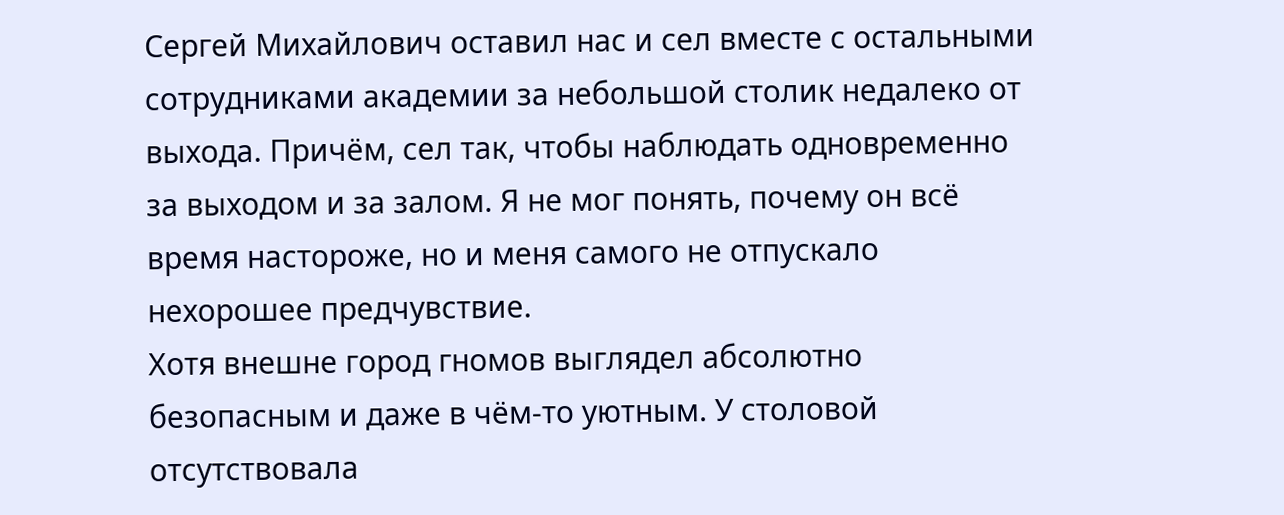Сергей Михайлович оставил нас и сел вместе с остальными сотрудниками академии за небольшой столик недалеко от выхода. Причём, сел так, чтобы наблюдать одновременно за выходом и за залом. Я не мог понять, почему он всё время настороже, но и меня самого не отпускало нехорошее предчувствие.
Хотя внешне город гномов выглядел абсолютно безопасным и даже в чём-то уютным. У столовой отсутствовала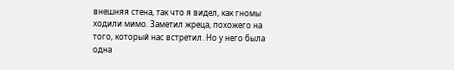внешняя стена, так что я видел, как гномы ходили мимо. Заметил жреца, похожего на того, который нас встретил. Но у него была одна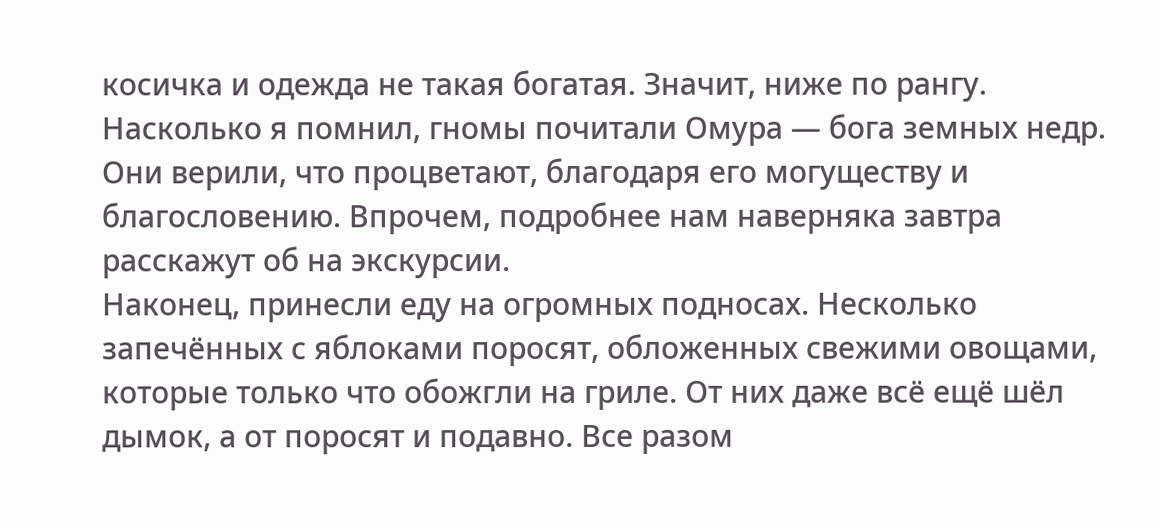косичка и одежда не такая богатая. Значит, ниже по рангу.
Насколько я помнил, гномы почитали Омура — бога земных недр. Они верили, что процветают, благодаря его могуществу и благословению. Впрочем, подробнее нам наверняка завтра расскажут об на экскурсии.
Наконец, принесли еду на огромных подносах. Несколько запечённых с яблоками поросят, обложенных свежими овощами, которые только что обожгли на гриле. От них даже всё ещё шёл дымок, а от поросят и подавно. Все разом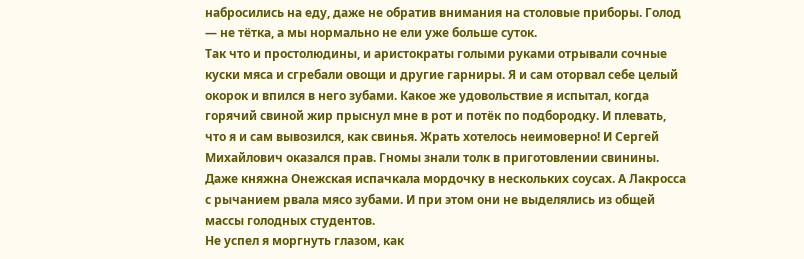набросились на еду, даже не обратив внимания на столовые приборы. Голод — не тётка, а мы нормально не ели уже больше суток.
Так что и простолюдины, и аристократы голыми руками отрывали сочные куски мяса и сгребали овощи и другие гарниры. Я и сам оторвал себе целый окорок и впился в него зубами. Какое же удовольствие я испытал, когда горячий свиной жир прыснул мне в рот и потёк по подбородку. И плевать, что я и сам вывозился, как свинья. Жрать хотелось неимоверно! И Сергей Михайлович оказался прав. Гномы знали толк в приготовлении свинины.
Даже княжна Онежская испачкала мордочку в нескольких соусах. А Лакросса с рычанием рвала мясо зубами. И при этом они не выделялись из общей массы голодных студентов.
Не успел я моргнуть глазом, как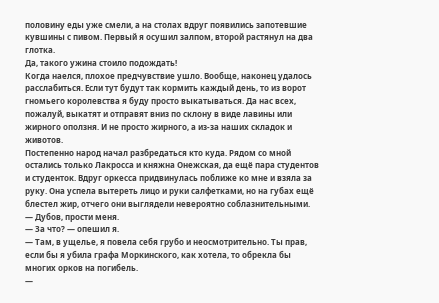половину еды уже смели, а на столах вдруг появились запотевшие кувшины с пивом. Первый я осушил залпом, второй растянул на два глотка.
Да, такого ужина стоило подождать!
Когда наелся, плохое предчувствие ушло. Вообще, наконец удалось расслабиться. Если тут будут так кормить каждый день, то из ворот гномьего королевства я буду просто выкатываться. Да нас всех, пожалуй, выкатят и отправят вниз по склону в виде лавины или жирного оползня. И не просто жирного, а из-за наших складок и животов.
Постепенно народ начал разбредаться кто куда. Рядом со мной остались только Лакросса и княжна Онежская, да ещё пара студентов и студенток. Вдруг оркесса придвинулась поближе ко мне и взяла за руку. Она успела вытереть лицо и руки салфетками, но на губах ещё блестел жир, отчего они выглядели невероятно соблазнительными.
— Дубов, прости меня.
— За что? — опешил я.
— Там, в ущелье, я повела себя грубо и неосмотрительно. Ты прав, если бы я убила графа Моркинского, как хотела, то обрекла бы многих орков на погибель.
—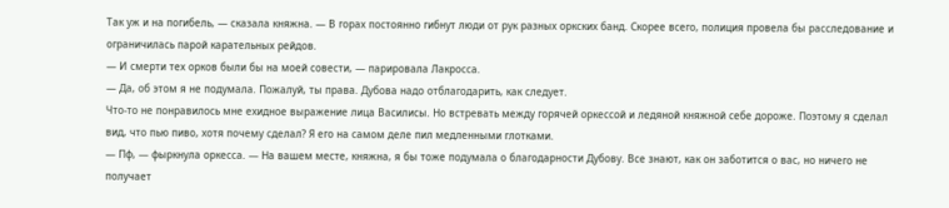Так уж и на погибель, — сказала княжна. — В горах постоянно гибнут люди от рук разных оркских банд. Скорее всего, полиция провела бы расследование и ограничилась парой карательных рейдов.
— И смерти тех орков были бы на моей совести, — парировала Лакросса.
— Да, об этом я не подумала. Пожалуй, ты права. Дубова надо отблагодарить, как следует.
Что-то не понравилось мне ехидное выражение лица Василисы. Но встревать между горячей оркессой и ледяной княжной себе дороже. Поэтому я сделал вид, что пью пиво, хотя почему сделал? Я его на самом деле пил медленными глотками.
— Пф, — фыркнула оркесса. — На вашем месте, княжна, я бы тоже подумала о благодарности Дубову. Все знают, как он заботится о вас, но ничего не получает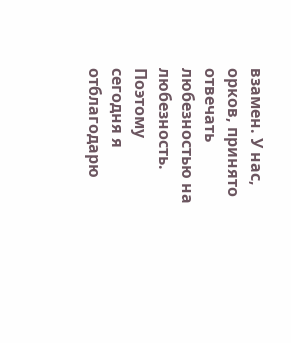взамен. У нас, орков, принято отвечать любезностью на любезность. Поэтому сегодня я отблагодарю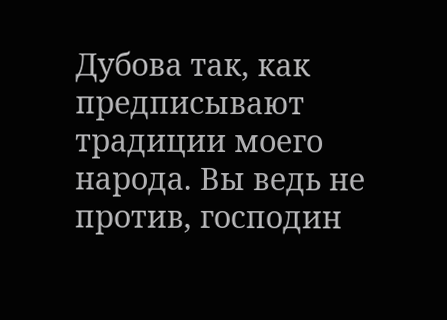Дубова так, как предписывают традиции моего народа. Вы ведь не против, господин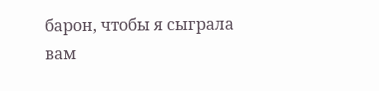барон, чтобы я сыграла вам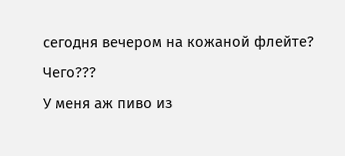сегодня вечером на кожаной флейте?
Чего???
У меня аж пиво из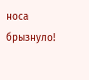носа брызнуло!